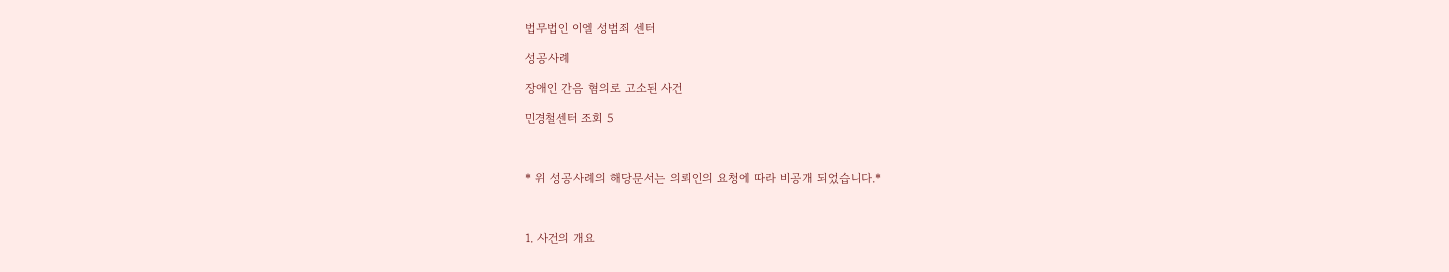법무법인 이엘 성범죄 센터

성공사례

장애인 간음 혐의로 고소된 사건

민경철센터 조회 5



* 위 성공사례의 해당문서는 의뢰인의 요청에 따라 비공개 되었습니다.*



1. 사건의 개요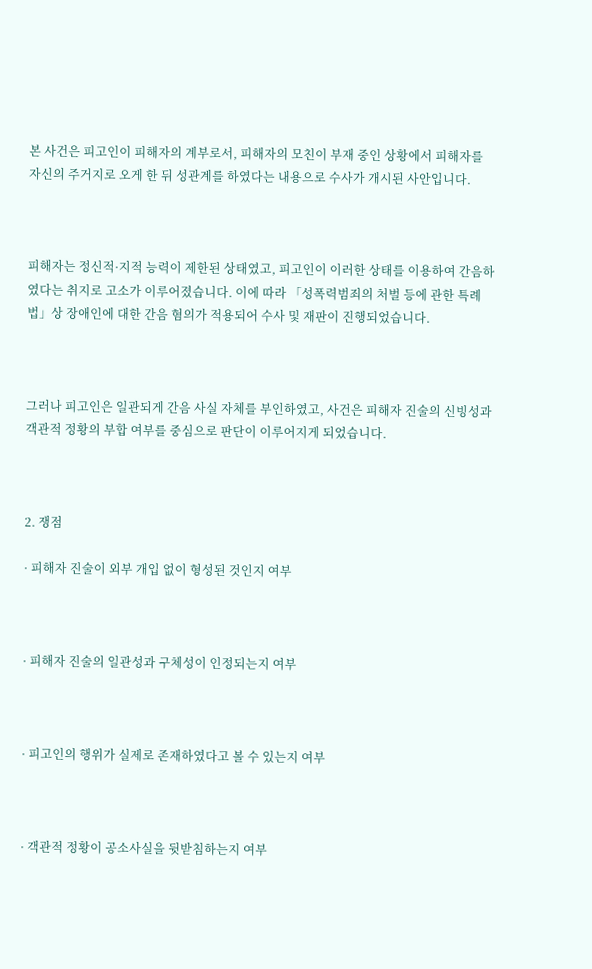본 사건은 피고인이 피해자의 계부로서, 피해자의 모친이 부재 중인 상황에서 피해자를 자신의 주거지로 오게 한 뒤 성관계를 하였다는 내용으로 수사가 개시된 사안입니다.



피해자는 정신적·지적 능력이 제한된 상태였고, 피고인이 이러한 상태를 이용하여 간음하였다는 취지로 고소가 이루어졌습니다. 이에 따라 「성폭력범죄의 처벌 등에 관한 특례법」상 장애인에 대한 간음 혐의가 적용되어 수사 및 재판이 진행되었습니다.



그러나 피고인은 일관되게 간음 사실 자체를 부인하였고, 사건은 피해자 진술의 신빙성과 객관적 정황의 부합 여부를 중심으로 판단이 이루어지게 되었습니다.



2. 쟁점

· 피해자 진술이 외부 개입 없이 형성된 것인지 여부



· 피해자 진술의 일관성과 구체성이 인정되는지 여부



· 피고인의 행위가 실제로 존재하였다고 볼 수 있는지 여부



· 객관적 정황이 공소사실을 뒷받침하는지 여부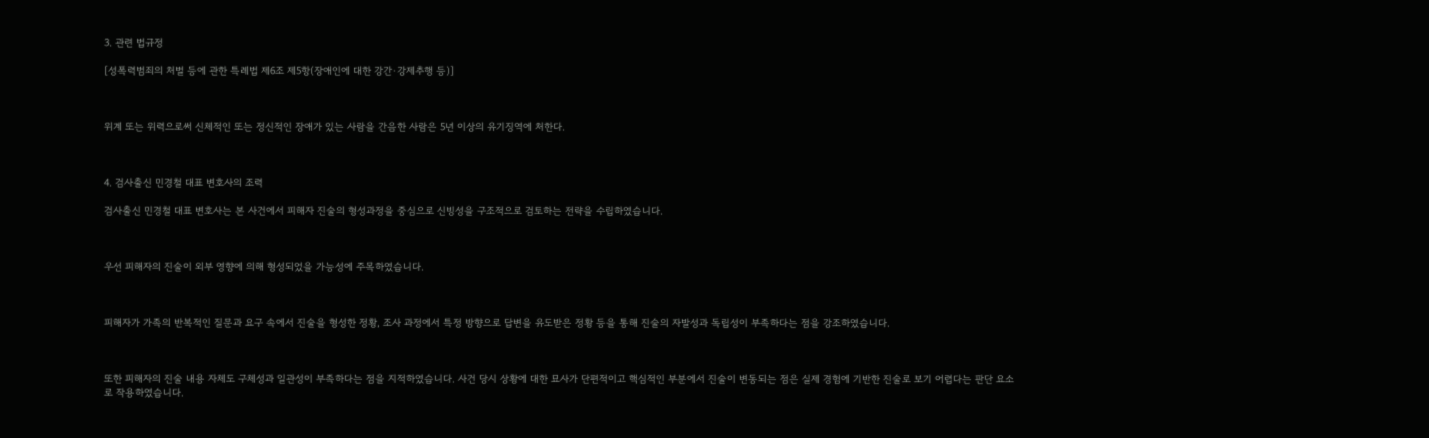3. 관련 법규정

[성폭력범죄의 처벌 등에 관한 특례법 제6조 제5항(장애인에 대한 강간·강제추행 등)]



위계 또는 위력으로써 신체적인 또는 정신적인 장애가 있는 사람을 간음한 사람은 5년 이상의 유기징역에 처한다.



4. 검사출신 민경철 대표 변호사의 조력

검사출신 민경철 대표 변호사는 본 사건에서 피해자 진술의 형성과정을 중심으로 신빙성을 구조적으로 검토하는 전략을 수립하였습니다.



우선 피해자의 진술이 외부 영향에 의해 형성되었을 가능성에 주목하였습니다.



피해자가 가족의 반복적인 질문과 요구 속에서 진술을 형성한 정황, 조사 과정에서 특정 방향으로 답변을 유도받은 정황 등을 통해 진술의 자발성과 독립성이 부족하다는 점을 강조하였습니다.



또한 피해자의 진술 내용 자체도 구체성과 일관성이 부족하다는 점을 지적하였습니다. 사건 당시 상황에 대한 묘사가 단편적이고 핵심적인 부분에서 진술이 변동되는 점은 실제 경험에 기반한 진술로 보기 어렵다는 판단 요소로 작용하였습니다.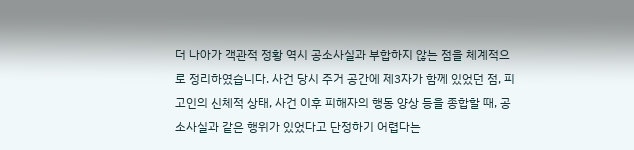더 나아가 객관적 정황 역시 공소사실과 부합하지 않는 점을 체계적으로 정리하였습니다. 사건 당시 주거 공간에 제3자가 함께 있었던 점, 피고인의 신체적 상태, 사건 이후 피해자의 행동 양상 등을 종합할 때, 공소사실과 같은 행위가 있었다고 단정하기 어렵다는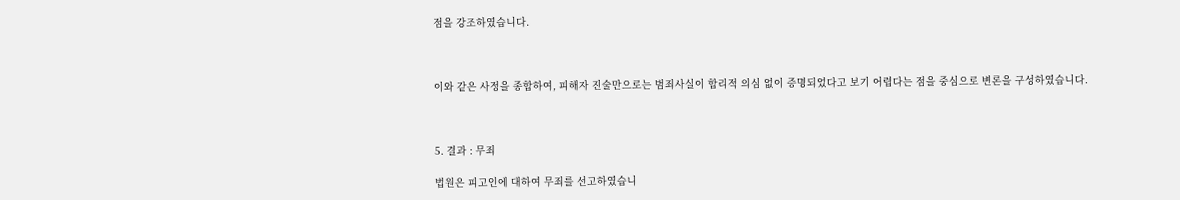점을 강조하였습니다.



이와 같은 사정을 종합하여, 피해자 진술만으로는 범죄사실이 합리적 의심 없이 증명되었다고 보기 어렵다는 점을 중심으로 변론을 구성하였습니다.



5. 결과 : 무죄

법원은 피고인에 대하여 무죄를 선고하였습니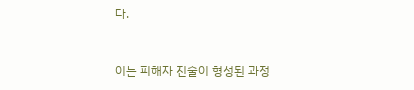다.



이는 피해자 진술이 형성된 과정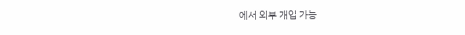에서 외부 개입 가능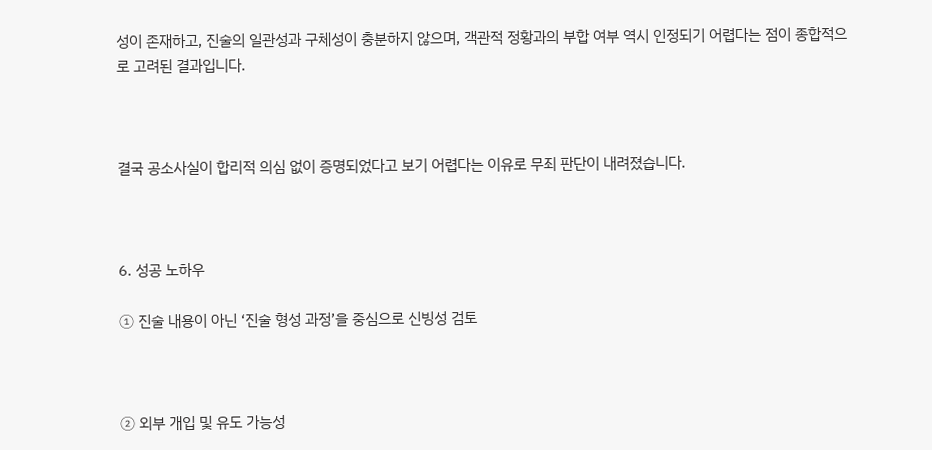성이 존재하고, 진술의 일관성과 구체성이 충분하지 않으며, 객관적 정황과의 부합 여부 역시 인정되기 어렵다는 점이 종합적으로 고려된 결과입니다.



결국 공소사실이 합리적 의심 없이 증명되었다고 보기 어렵다는 이유로 무죄 판단이 내려졌습니다.



6. 성공 노하우

① 진술 내용이 아닌 ‘진술 형성 과정’을 중심으로 신빙성 검토



② 외부 개입 및 유도 가능성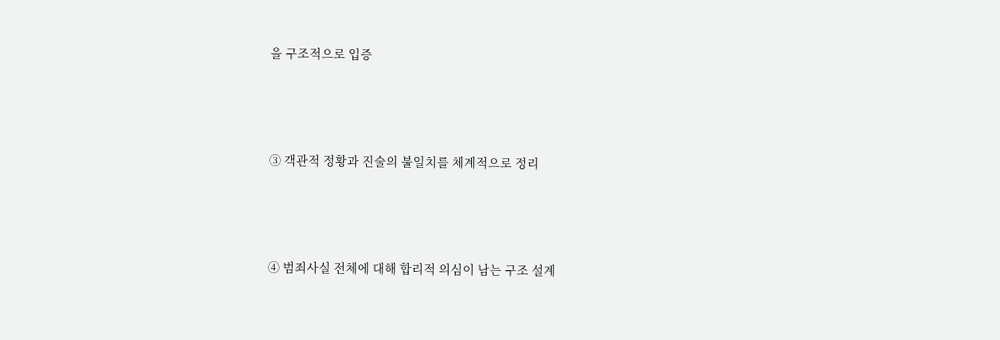을 구조적으로 입증



③ 객관적 정황과 진술의 불일치를 체계적으로 정리



④ 범죄사실 전체에 대해 합리적 의심이 남는 구조 설계